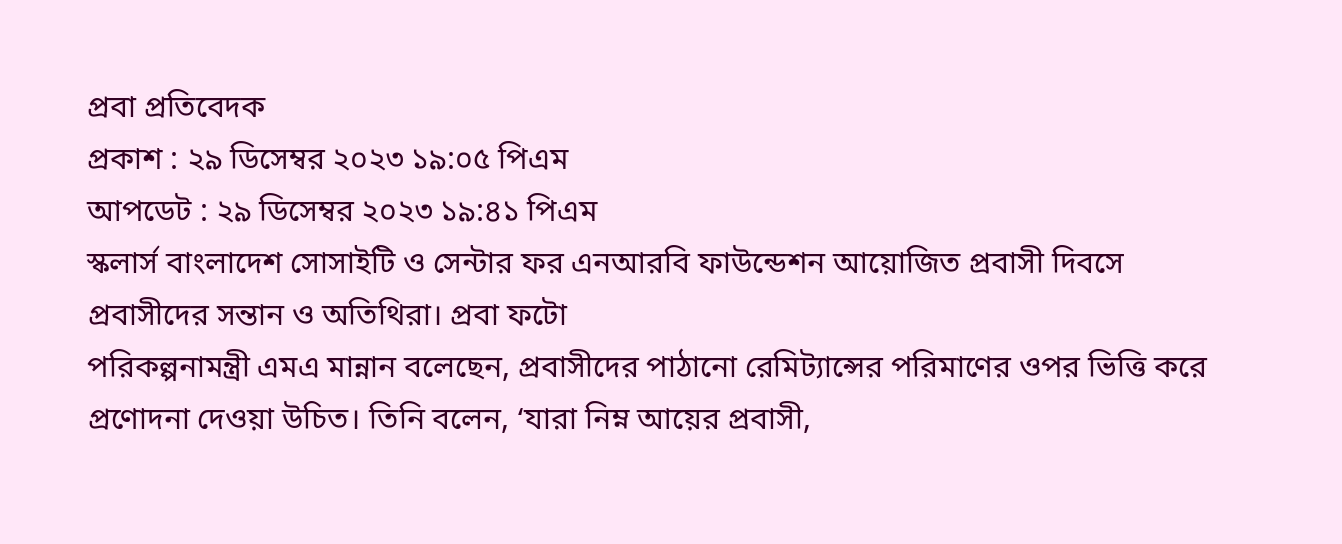প্রবা প্রতিবেদক
প্রকাশ : ২৯ ডিসেম্বর ২০২৩ ১৯:০৫ পিএম
আপডেট : ২৯ ডিসেম্বর ২০২৩ ১৯:৪১ পিএম
স্কলার্স বাংলাদেশ সোসাইটি ও সেন্টার ফর এনআরবি ফাউন্ডেশন আয়োজিত প্রবাসী দিবসে প্রবাসীদের সন্তান ও অতিথিরা। প্রবা ফটো
পরিকল্পনামন্ত্রী এমএ মান্নান বলেছেন, প্রবাসীদের পাঠানো রেমিট্যান্সের পরিমাণের ওপর ভিত্তি করে প্রণোদনা দেওয়া উচিত। তিনি বলেন, ‘যারা নিম্ন আয়ের প্রবাসী,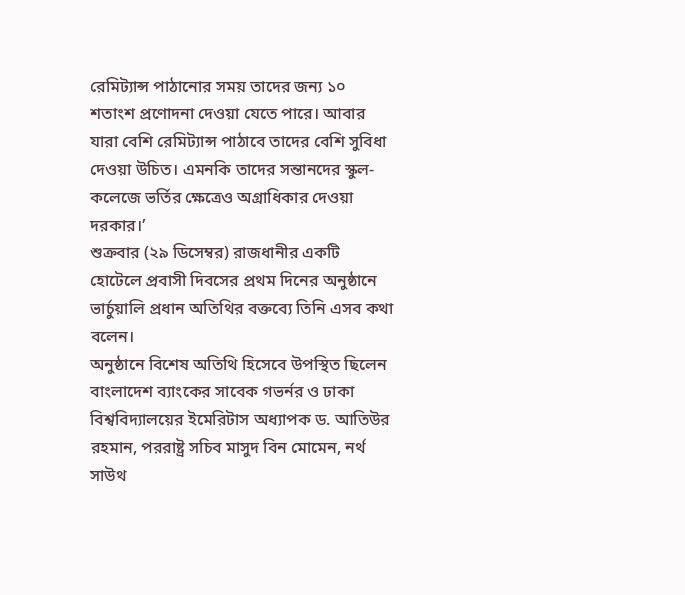রেমিট্যান্স পাঠানোর সময় তাদের জন্য ১০ শতাংশ প্রণোদনা দেওয়া যেতে পারে। আবার যারা বেশি রেমিট্যান্স পাঠাবে তাদের বেশি সুবিধা দেওয়া উচিত। এমনকি তাদের সন্তানদের স্কুল-কলেজে ভর্তির ক্ষেত্রেও অগ্রাধিকার দেওয়া দরকার।’
শুক্রবার (২৯ ডিসেম্বর) রাজধানীর একটি হোটেলে প্রবাসী দিবসের প্রথম দিনের অনুষ্ঠানে ভার্চুয়ালি প্রধান অতিথির বক্তব্যে তিনি এসব কথা বলেন।
অনুষ্ঠানে বিশেষ অতিথি হিসেবে উপস্থিত ছিলেন বাংলাদেশ ব্যাংকের সাবেক গভর্নর ও ঢাকা বিশ্ববিদ্যালয়ের ইমেরিটাস অধ্যাপক ড. আতিউর রহমান, পররাষ্ট্র সচিব মাসুদ বিন মোমেন, নর্থ সাউথ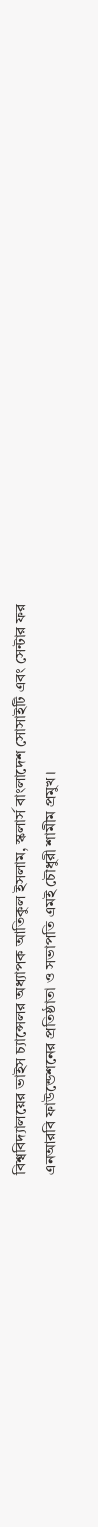বিশ্ববিদ্যালয়ের ভাইস চ্যান্সেলর অধ্যাপক আতিকুল ইসলাম, স্কলার্স বাংলাদেশ সোসাইটি এবং সেন্টার ফর এনআরবি ফাউন্ডেশনের প্রতিষ্ঠাতা ও সভাপতি এমই চৌধুরী শামীম প্রমুখ।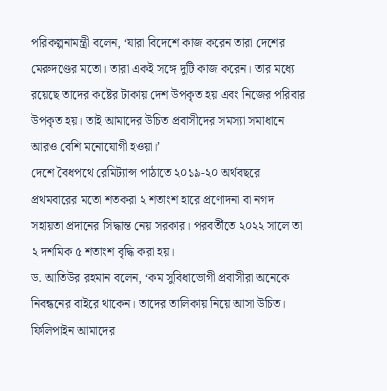পরিকল্পনামন্ত্রী বলেন, ‘যারা বিদেশে কাজ করেন তারা দেশের মেরুদণ্ডের মতো। তারা একই সঙ্গে দুটি কাজ করেন। তার মধ্যে রয়েছে তাদের কষ্টের টাকায় দেশ উপকৃত হয় এবং নিজের পরিবার উপকৃত হয়। তাই আমাদের উচিত প্রবাসীদের সমস্যা সমাধানে আরও বেশি মনোযোগী হওয়া।’
দেশে বৈধপথে রেমিট্যান্স পাঠাতে ২০১৯-২০ অর্থবছরে প্রথমবারের মতো শতকরা ২ শতাংশ হারে প্রণোদনা বা নগদ সহায়তা প্রদানের সিদ্ধান্ত নেয় সরকার। পরবর্তীতে ২০২২ সালে তা ২ দশমিক ৫ শতাংশ বৃদ্ধি করা হয়।
ড. আতিউর রহমান বলেন, ‘কম সুবিধাভোগী প্রবাসীরা অনেকে নিবন্ধনের বাইরে থাকেন। তাদের তালিকায় নিয়ে আসা উচিত। ফিলিপাইন আমাদের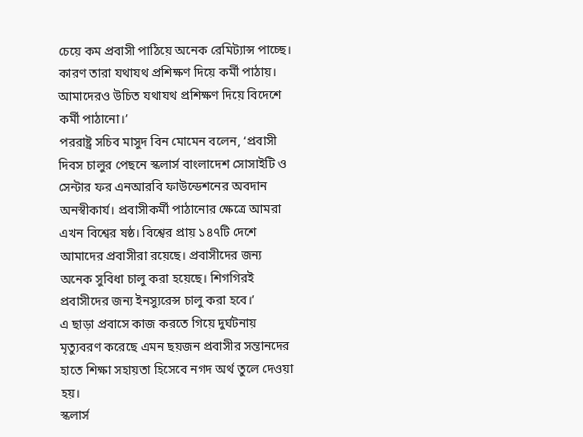চেয়ে কম প্রবাসী পাঠিয়ে অনেক রেমিট্যান্স পাচ্ছে। কারণ তারা যথাযথ প্রশিক্ষণ দিয়ে কর্মী পাঠায়। আমাদেরও উচিত যথাযথ প্রশিক্ষণ দিয়ে বিদেশে কর্মী পাঠানো।’
পররাষ্ট্র সচিব মাসুদ বিন মোমেন বলেন, ‘প্রবাসী দিবস চালুর পেছনে স্কলার্স বাংলাদেশ সোসাইটি ও সেন্টার ফর এনআরবি ফাউন্ডেশনের অবদান অনস্বীকার্য। প্রবাসীকর্মী পাঠানোর ক্ষেত্রে আমরা এখন বিশ্বের ষষ্ঠ। বিশ্বের প্রায় ১৪৭টি দেশে আমাদের প্রবাসীরা রয়েছে। প্রবাসীদের জন্য অনেক সুবিধা চালু করা হয়েছে। শিগগিরই প্রবাসীদের জন্য ইনস্যুরেন্স চালু করা হবে।’
এ ছাড়া প্রবাসে কাজ করতে গিয়ে দুর্ঘটনায় মৃত্যুবরণ করেছে এমন ছয়জন প্রবাসীর সন্তানদের হাতে শিক্ষা সহায়তা হিসেবে নগদ অর্থ তুলে দেওয়া হয়।
স্কলার্স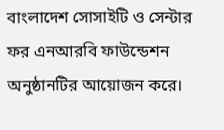বাংলাদেশ সোসাইটি ও সেন্টার ফর এনআরবি ফাউন্ডেশন অনুষ্ঠানটির আয়োজন করে।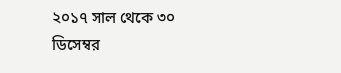২০১৭ সাল থেকে ৩০ ডিসেম্বর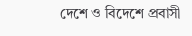দেশে ও বিদেশে প্রবাসী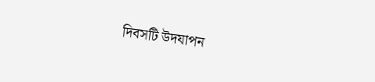দিবসটি উদযাপন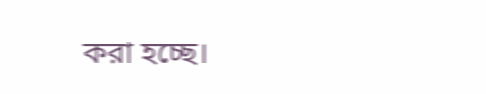করা হচ্ছে।